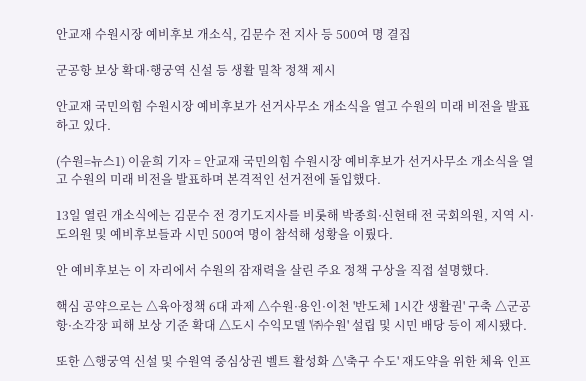안교재 수원시장 예비후보 개소식, 김문수 전 지사 등 500여 명 결집

군공항 보상 확대·행궁역 신설 등 생활 밀착 정책 제시

안교재 국민의힘 수원시장 예비후보가 선거사무소 개소식을 열고 수원의 미래 비전을 발표하고 있다.

(수원=뉴스1) 이윤희 기자 = 안교재 국민의힘 수원시장 예비후보가 선거사무소 개소식을 열고 수원의 미래 비전을 발표하며 본격적인 선거전에 돌입했다.

13일 열린 개소식에는 김문수 전 경기도지사를 비롯해 박종희·신현태 전 국회의원, 지역 시·도의원 및 예비후보들과 시민 500여 명이 참석해 성황을 이뤘다.

안 예비후보는 이 자리에서 수원의 잠재력을 살린 주요 정책 구상을 직접 설명했다.

핵심 공약으로는 △육아정책 6대 과제 △수원·용인·이천 '반도체 1시간 생활권' 구축 △군공항·소각장 피해 보상 기준 확대 △도시 수익모델 '㈜수원' 설립 및 시민 배당 등이 제시됐다.

또한 △행궁역 신설 및 수원역 중심상권 벨트 활성화 △'축구 수도' 재도약을 위한 체육 인프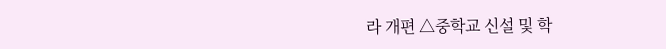라 개편 △중학교 신설 및 학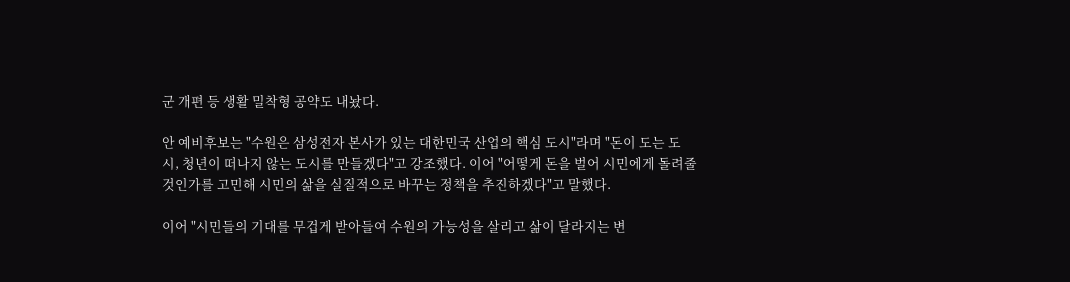군 개편 등 생활 밀착형 공약도 내놨다.

안 예비후보는 "수원은 삼성전자 본사가 있는 대한민국 산업의 핵심 도시"라며 "돈이 도는 도시, 청년이 떠나지 않는 도시를 만들겠다"고 강조했다. 이어 "어떻게 돈을 벌어 시민에게 돌려줄 것인가를 고민해 시민의 삶을 실질적으로 바꾸는 정책을 추진하겠다"고 말했다.

이어 "시민들의 기대를 무겁게 받아들여 수원의 가능성을 살리고 삶이 달라지는 변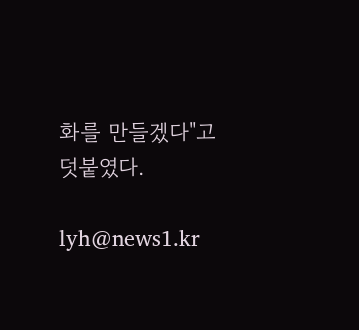화를 만들겠다"고 덧붙였다.

lyh@news1.kr